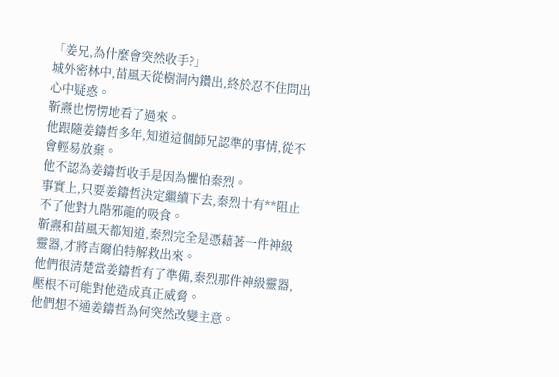「姜兄,為什麼會突然收手?」
城外密林中,苗風天從樹洞內鑽出,終於忍不住問出心中疑惑。
靳燾也愣愣地看了過來。
他跟隨姜鑄哲多年,知道這個師兄認準的事情,從不會輕易放棄。
他不認為姜鑄哲收手是因為懼怕秦烈。
事實上,只要姜鑄哲決定繼續下去,秦烈十有**阻止不了他對九階邪龍的吸食。
靳燾和苗風天都知道,秦烈完全是憑藉著一件神級靈器,才將吉爾伯特解救出來。
他們很清楚當姜鑄哲有了準備,秦烈那件神級靈器,壓根不可能對他造成真正威脅。
他們想不通姜鑄哲為何突然改變主意。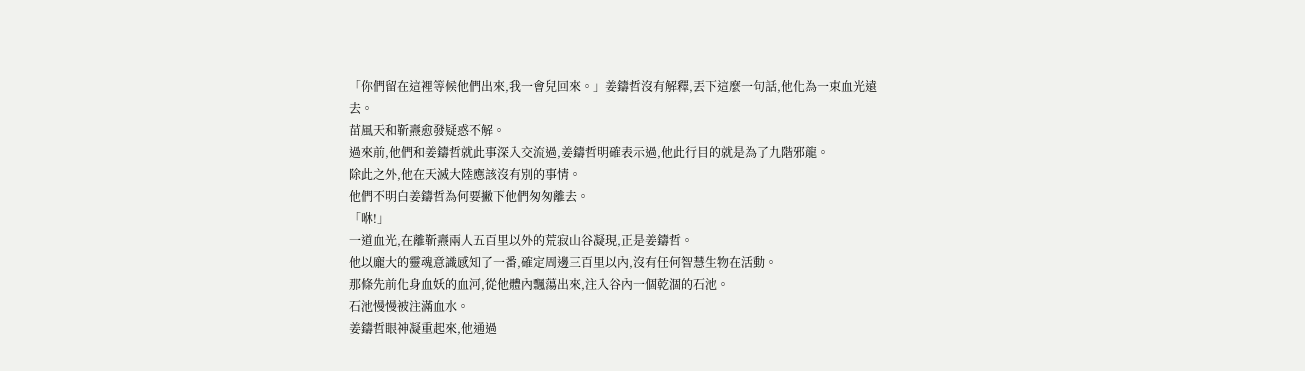「你們留在這裡等候他們出來,我一會兒回來。」姜鑄哲沒有解釋,丟下這麼一句話,他化為一束血光遠去。
苗風天和靳燾愈發疑惑不解。
過來前,他們和姜鑄哲就此事深入交流過,姜鑄哲明確表示過,他此行目的就是為了九階邪龍。
除此之外,他在天滅大陸應該沒有別的事情。
他們不明白姜鑄哲為何要撇下他們匆匆離去。
「咻!」
一道血光,在離靳燾兩人五百里以外的荒寂山谷凝現,正是姜鑄哲。
他以龐大的靈魂意識感知了一番,確定周邊三百里以內,沒有任何智慧生物在活動。
那條先前化身血妖的血河,從他體內飄蕩出來,注入谷內一個乾涸的石池。
石池慢慢被注滿血水。
姜鑄哲眼神凝重起來,他通過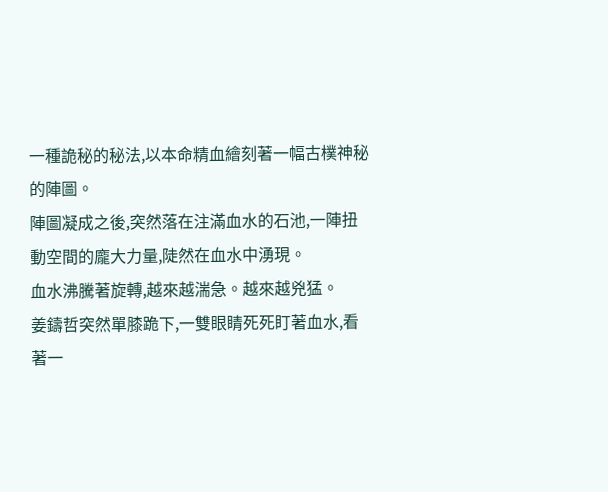一種詭秘的秘法,以本命精血繪刻著一幅古樸神秘的陣圖。
陣圖凝成之後,突然落在注滿血水的石池,一陣扭動空間的龐大力量,陡然在血水中湧現。
血水沸騰著旋轉,越來越湍急。越來越兇猛。
姜鑄哲突然單膝跪下,一雙眼睛死死盯著血水,看著一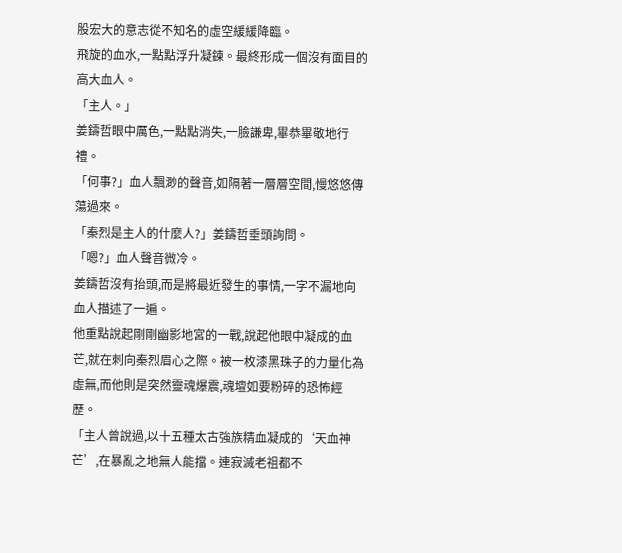股宏大的意志從不知名的虛空緩緩降臨。
飛旋的血水,一點點浮升凝鍊。最終形成一個沒有面目的高大血人。
「主人。」
姜鑄哲眼中厲色,一點點消失,一臉謙卑,畢恭畢敬地行禮。
「何事?」血人飄渺的聲音,如隔著一層層空間,慢悠悠傳蕩過來。
「秦烈是主人的什麼人?」姜鑄哲垂頭詢問。
「嗯?」血人聲音微冷。
姜鑄哲沒有抬頭,而是將最近發生的事情,一字不漏地向血人描述了一遍。
他重點說起剛剛幽影地宮的一戰,說起他眼中凝成的血芒,就在刺向秦烈眉心之際。被一枚漆黑珠子的力量化為虛無,而他則是突然靈魂爆震,魂壇如要粉碎的恐怖經歷。
「主人曾說過,以十五種太古強族精血凝成的‘天血神芒’,在暴亂之地無人能擋。連寂滅老祖都不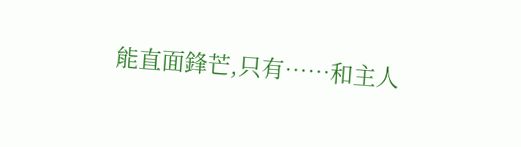能直面鋒芒,只有……和主人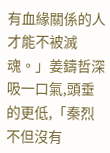有血緣關係的人才能不被滅魂。」姜鑄哲深吸一口氣,頭垂的更低,「秦烈不但沒有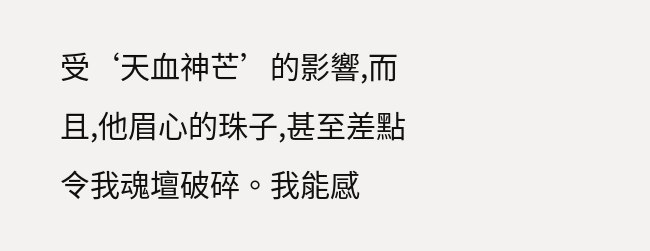受‘天血神芒’的影響,而且,他眉心的珠子,甚至差點令我魂壇破碎。我能感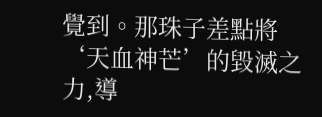覺到。那珠子差點將‘天血神芒’的毀滅之力,導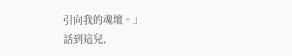引向我的魂壇。」
話到這兒,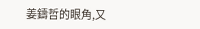姜鑄哲的眼角,又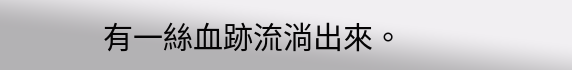有一絲血跡流淌出來。